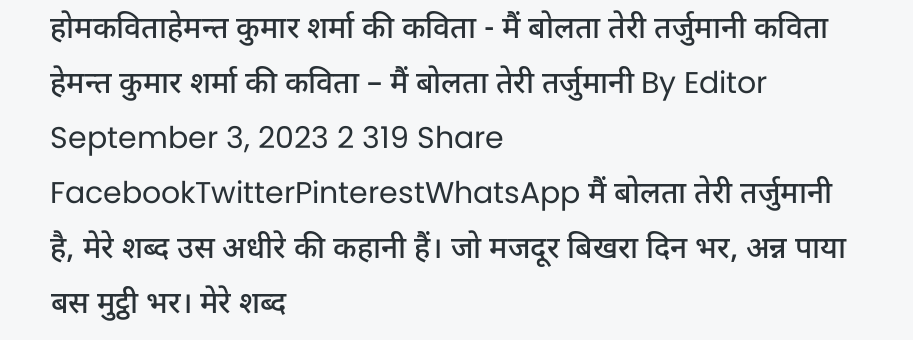होमकविताहेमन्त कुमार शर्मा की कविता - मैं बोलता तेरी तर्जुमानी कविता हेमन्त कुमार शर्मा की कविता – मैं बोलता तेरी तर्जुमानी By Editor September 3, 2023 2 319 Share FacebookTwitterPinterestWhatsApp मैं बोलता तेरी तर्जुमानी है, मेरे शब्द उस अधीरे की कहानी हैं। जो मजदूर बिखरा दिन भर, अन्न पाया बस मुट्ठी भर। मेरे शब्द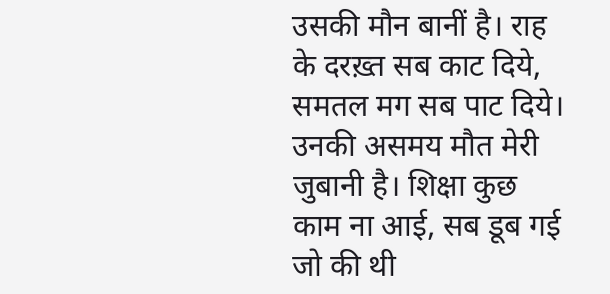उसकी मौन बानीं है। राह के दरख़्त सब काट दिये, समतल मग सब पाट दिये। उनकी असमय मौत मेरी जुबानी है। शिक्षा कुछ काम ना आई, सब डूब गई जो की थी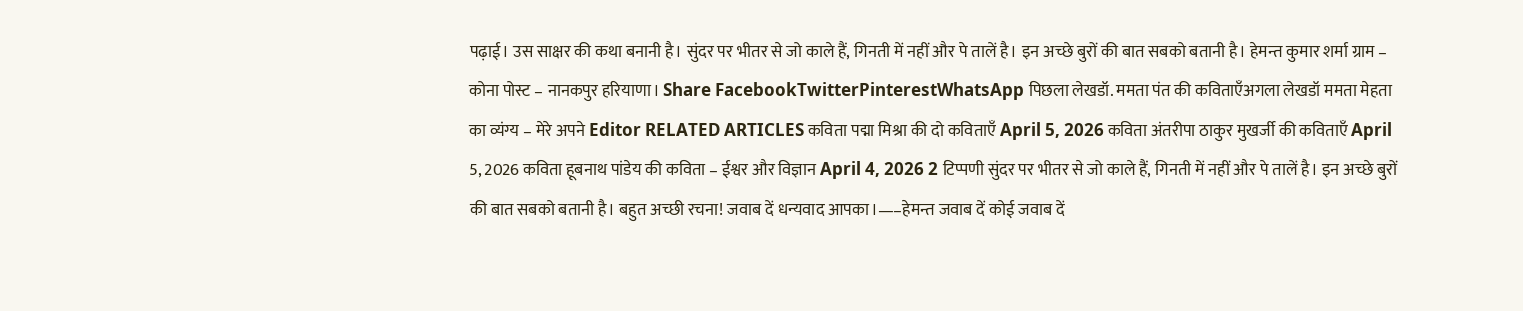पढ़ाई। उस साक्षर की कथा बनानी है। सुंदर पर भीतर से जो काले हैं, गिनती में नहीं और पे तालें है। इन अच्छे बुरों की बात सबको बतानी है। हेमन्त कुमार शर्मा ग्राम – कोना पोस्ट – नानकपुर हरियाणा। Share FacebookTwitterPinterestWhatsApp पिछला लेखडॉ. ममता पंत की कविताएँअगला लेखडॉ ममता मेहता का व्यंग्य – मेरे अपने Editor RELATED ARTICLES कविता पद्मा मिश्रा की दो कविताएँ April 5, 2026 कविता अंतरीपा ठाकुर मुखर्जी की कविताएँ April 5, 2026 कविता हूबनाथ पांडेय की कविता – ईश्वर और विज्ञान April 4, 2026 2 टिप्पणी सुंदर पर भीतर से जो काले हैं, गिनती में नहीं और पे तालें है। इन अच्छे बुरों की बात सबको बतानी है। बहुत अच्छी रचना! जवाब दें धन्यवाद आपका।—–हेमन्त जवाब दें कोई जवाब दें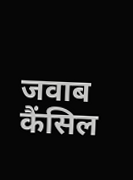जवाब कैंसिल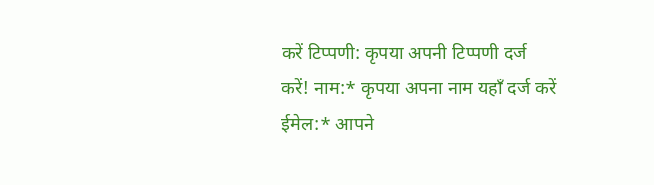करें टिप्पणी: कृपया अपनी टिप्पणी दर्ज करें! नाम:* कृपया अपना नाम यहाँ दर्ज करें ईमेल:* आपने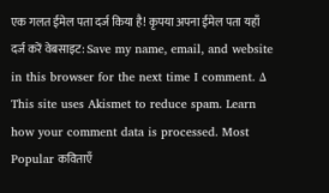एक गलत ईमेल पता दर्ज किया है! कृपया अपना ईमेल पता यहाँ दर्ज करें वेबसाइट: Save my name, email, and website in this browser for the next time I comment. Δ This site uses Akismet to reduce spam. Learn how your comment data is processed. Most Popular कविताएँ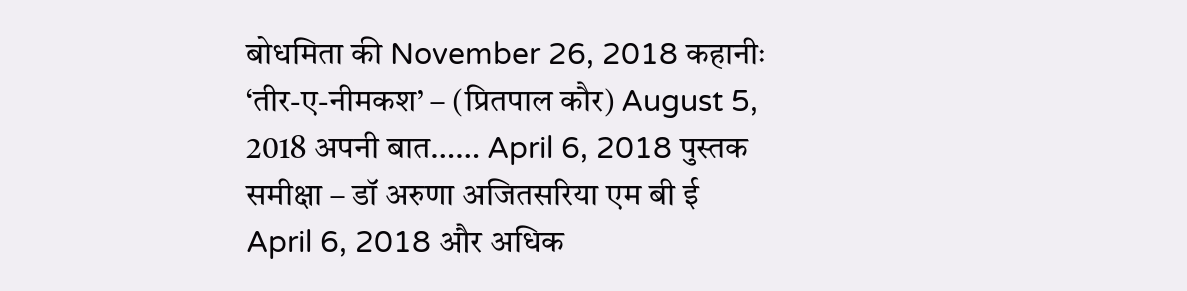बोधमिता की November 26, 2018 कहानीः ‘तीर-ए-नीमकश’ – (प्रितपाल कौर) August 5, 2018 अपनी बात…… April 6, 2018 पुस्तक समीक्षा – डॉ अरुणा अजितसरिया एम बी ई April 6, 2018 और अधिक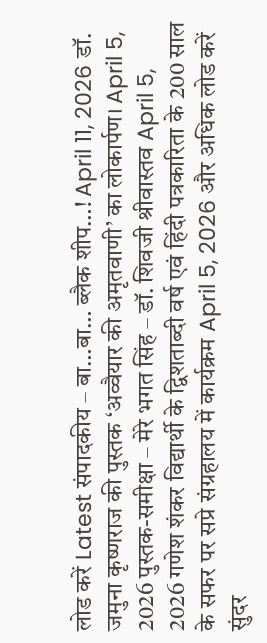लोड करें Latest संपादकीय – बा…बा… ब्लैक शीप…! April 11, 2026 डॉ. जमुना कृष्णराज की पुस्तक ‘अव्वैयार की अमृतवाणी’ का लोकार्पण। April 5, 2026 पुस्तक-समीक्षा – मेरे भगत सिंह – डॉ. शिवजी श्रीवास्तव April 5, 2026 गणेश शंकर विद्यार्थी के द्विशताब्दी वर्ष एवं हिंदी पत्रकारिता के 200 साल के सफर पर सप्रे संग्रहालय में कार्यक्रम April 5, 2026 और अधिक लोड करें
सुंदर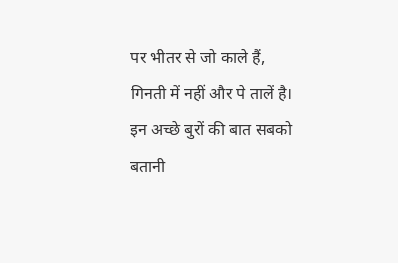पर भीतर से जो काले हैं, गिनती में नहीं और पे तालें है। इन अच्छे बुरों की बात सबको बतानी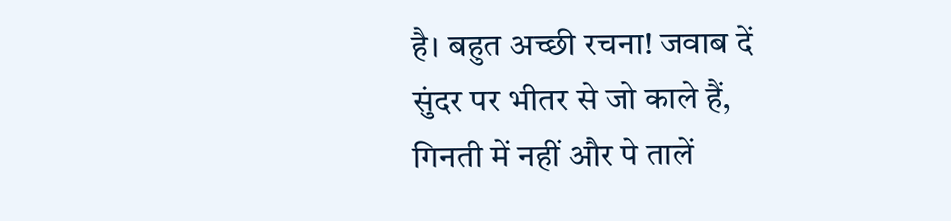है। बहुत अच्छी रचना! जवाब दें
सुंदर पर भीतर से जो काले हैं,
गिनती में नहीं और पे तालें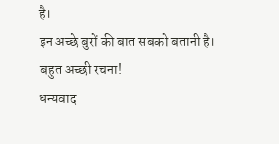है।
इन अच्छे बुरों की बात सबको बतानी है।
बहुत अच्छी रचना!
धन्यवाद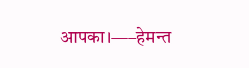आपका।—–हेमन्त